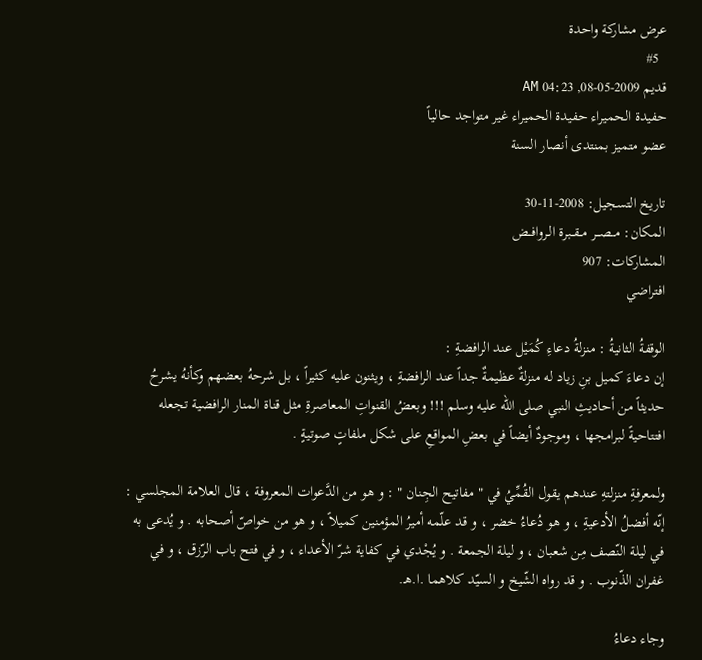عرض مشاركة واحدة
  #5
قديم 2009-05-08, 04:23 AM
حفيدة الحميراء حفيدة الحميراء غير متواجد حالياً
عضو متميز بمنتدى أنصار السنة

تاريخ التسجيل: 2008-11-30
المكان: مــصـــر مــقــبرة الـروافــض
المشاركات: 907
افتراضي

الوقفةُ الثانيةُ : منزلةُ دعاءِ كُمَيْل عند الرافضةِ :
إن دعاءَ كميل بنِ زياد له منزلةٌ عظيمةٌ جداً عند الرافضةِ ، ويثنون عليه كثيراً ، بل شرحهُ بعضهم وكأنهُ يشرحُ حديثاً من أحاديثِ النبي صلى الله عليه وسلم !!! وبعضُ القنواتِ المعاصرةِ مثل قناة المنار الرافضية تجعله افتتاحيةً لبرامجها ، وموجودٌ أيضاً في بعضِ المواقعِ على شكل ملفاتٍ صوتيةٍ .

ولمعرفةِ منزلتهِ عندهم يقول القُمِّيُ في " مفاتيح الجِنان " : و هو من الدَّعوات المعروفة ، قال العلامة المجلسي : إنّه أفضلُ الأدعيةِ ، و هو دُعاءُ خضر ، و قد علّمه أميرُ المؤمنين كميلاً ، و هو من خواصّ أصحابه . و يُدعى به في ليلة النّصف مِن شعبان ، و ليلة الجمعة . و يُجْدي في كفاية شرّ الأعداء ، و في فتح باب الرّزق ، و في غفران الذّنوب . و قد رواه الشّيخ و السيّد كلاهما .ا.هـ.

وجاء دعاءُ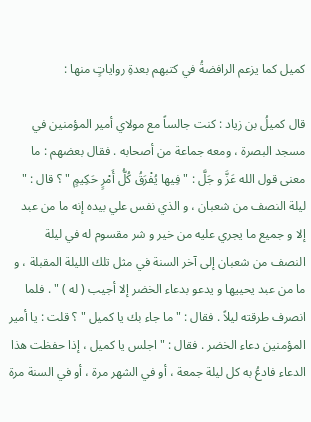كميل كما يزعم الرافضةُ في كتبهم بعدةِ رواياتٍ منها :

قال كميلُ بن زياد : كنت جالساً مع مولاي أمير المؤمنين في مسجد البصرة ، ومعه جماعة من أصحابه . فقال بعضهم : ما معنى قول الله عَزَّ و جَلَّ : " فِيها يُفْرَقُ كُلُّ أَمْرٍ حَكِيمٍ " ؟ قال : " ليلة النصف من شعبان ، و الذي نفس علي بيده إنه ما من عبد إلا و جميع ما يجري عليه من خير و شر مقسوم له في ليلة النصف من شعبان إلى آخر السنة في مثل تلك الليلة المقبلة ، و ما من عبد يحييها و يدعو بدعاء الخضر إلا أجيب ( له ) " . فلما انصرف طرقته ليلاً . فقال : " ما جاء بك يا كميل " ؟ قلت : يا أمير المؤمنين دعاء الخضر . فقال : " اجلس يا كميل ، إذا حفظت هذا الدعاء فادعُ به كل ليلة جمعة ، أو في الشهر مرة ، أو في السنة مرة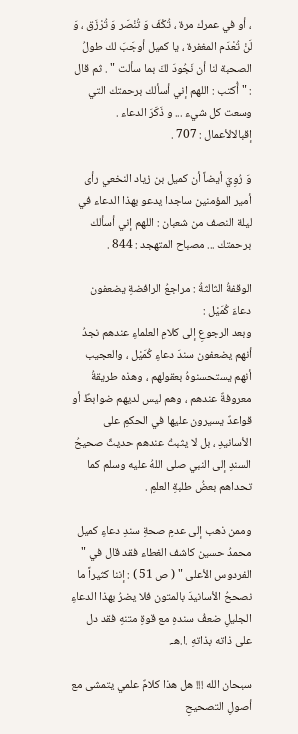، أو في عمرك مرة ، تُكْفَ وَ تُنْصَر وَ تُرْزَق ، وَ لَنْ تُعْدَم المغفرة ، يا كميل أوجَبَ لك طولُ الصحبة لنا أن نَجُودَ لكَ بما سألت " . ثم قال : " أُكتب : اللهم إني أسألك برحمتك التي وسعت كل شيء ... و ذَكَرَ الدعاء . إقبالالأعمال : 707 .

وَ رُوِيَ أيضاً أن كميل بن زياد النخعي رأى أمير المؤمنين ساجدا يدعو بهذا الدعاء في ليلة النصف من شعبان : اللهم إني أسألك برحمتك ... مصباح المتهجد : 844 .

الوقفةُ الثالثةُ : مراجعُ الرافضةِ يضعفون دعاءَ كُمَيْل :
وبعد الرجوعِ إلى كلامِ العلماءِ عندهم نجدُ أنهم يضعفون سندَ دعاءِ كُمَيْل ، والعجيب أنهم يستحسنوهُ بعقولهم ، وهذه طريقةُ معروفةٌ عندهم ، وهم ليس لديهم ضوابطٌ أو قواعدٌ يسيرون عليها في الحكمِ على الأسانيدِ ، بل لا يثبتُ عندهم حديثٌ صحيحُ السندِ إلى النبي صلى اللهُ عليه وسلم كما تحداهم بعضُ طلبةِ العلمِ .

وممن ذهب إلى عدمِ صحةِ سندِ دعاءِ كميل محمدُ حسين كاشف الغطاء فقد قال في " الفردوس الأعلى " ( ص 51 ) : إننا كثيراً ما نصححُ الأسانيدَ بالمتون فلا يضرُ بهذا الدعاءِ الجليلِ ضعفُ سندهِ مع قوةِ متنهِ فقد دل على ذاته بذاتهِ .ا.هـ.

سبحان الله !!! هل هذا كلامٌ علمي يتمشى مع أصولِ التصحيحِ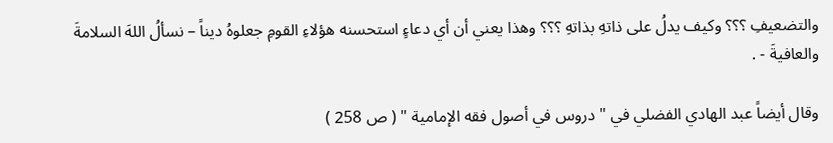والتضعيفِ ؟؟؟ وكيف يدلُ على ذاتهِ بذاتهِ ؟؟؟ وهذا يعني أن أي دعاءٍ استحسنه هؤلاءِ القومِ جعلوهُ ديناً – نسألُ اللهَ السلامةَ والعافيةَ - .

وقال أيضاً عبد الهادي الفضلي في " دروس في أصول فقه الإمامية " ( ص 258 )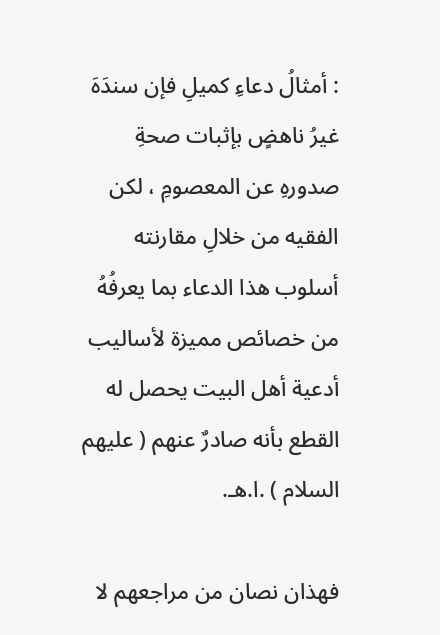: أمثالُ دعاءِ كميلِ فإن سندَهَ غيرُ ناهضٍ بإثبات صحةِ صدورهِ عن المعصومِ ، لكن الفقيه من خلالِ مقارنته أسلوب هذا الدعاء بما يعرفُهُ من خصائص مميزة لأساليب أدعية أهل البيت يحصل له القطع بأنه صادرٌ عنهم ( عليهم السلام ) .ا.هـ.

فهذان نصان من مراجعهم لا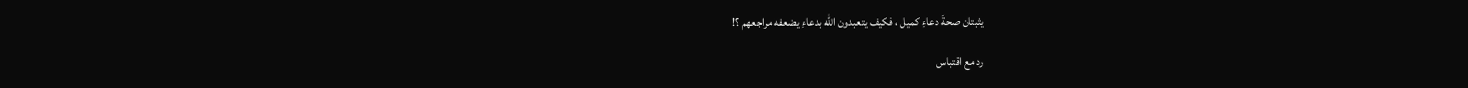يثبتان صحةَ دعاءِ كميل ، فكيف يتعبدون الله بدعاءِ يضعفه مراجعهم ؟!

رد مع اقتباس